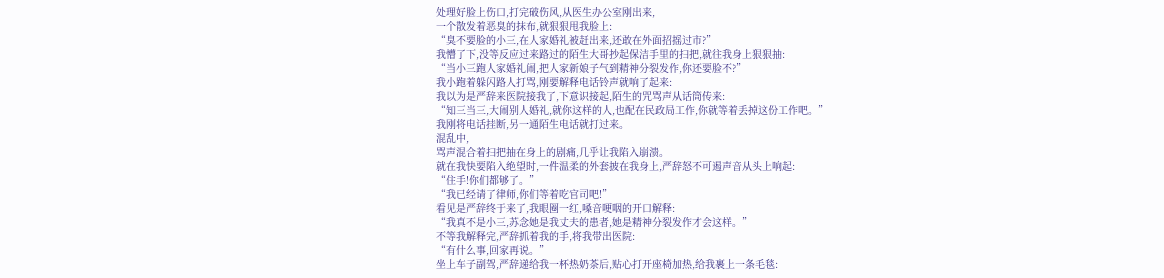处理好脸上伤口,打完破伤风,从医生办公室刚出来,
一个散发着恶臭的抹布,就狠狠甩我脸上:
“臭不要脸的小三,在人家婚礼被赶出来,还敢在外面招摇过市?”
我懵了下,没等反应过来路过的陌生大哥抄起保洁手里的扫把,就往我身上狠狠抽:
“当小三跑人家婚礼闹,把人家新娘子气到精神分裂发作,你还要脸不?”
我小跑着躲闪路人打骂,刚要解释电话铃声就响了起来:
我以为是严辞来医院接我了,下意识接起,陌生的咒骂声从话筒传来:
“知三当三,大闹别人婚礼,就你这样的人,也配在民政局工作,你就等着丢掉这份工作吧。”
我刚将电话挂断,另一通陌生电话就打过来。
混乱中,
骂声混合着扫把抽在身上的剧痛,几乎让我陷入崩溃。
就在我快要陷入绝望时,一件温柔的外套披在我身上,严辞怒不可遏声音从头上响起:
“住手!你们都够了。”
“我已经请了律师,你们等着吃官司吧!”
看见是严辞终于来了,我眼圈一红,嗓音哽咽的开口解释:
“我真不是小三,苏念她是我丈夫的患者,她是精神分裂发作才会这样。”
不等我解释完,严辞抓着我的手,将我带出医院:
“有什么事,回家再说。”
坐上车子副驾,严辞递给我一杯热奶茶后,贴心打开座椅加热,给我裹上一条毛毯: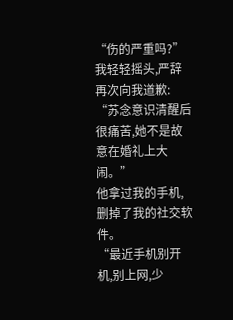“伤的严重吗?”
我轻轻摇头,严辞再次向我道歉:
“苏念意识清醒后很痛苦,她不是故意在婚礼上大闹。”
他拿过我的手机,删掉了我的社交软件。
“最近手机别开机,别上网,少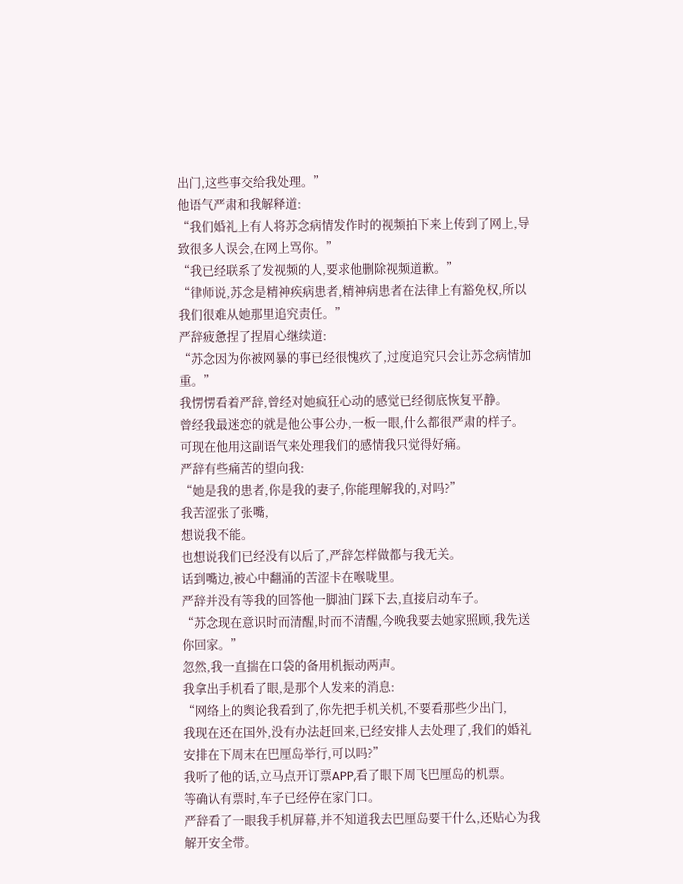出门,这些事交给我处理。”
他语气严肃和我解释道:
“我们婚礼上有人将苏念病情发作时的视频拍下来上传到了网上,导致很多人误会,在网上骂你。”
“我已经联系了发视频的人,要求他删除视频道歉。”
“律师说,苏念是精神疾病患者,精神病患者在法律上有豁免权,所以我们很难从她那里追究责任。”
严辞疲惫捏了捏眉心继续道:
“苏念因为你被网暴的事已经很愧疚了,过度追究只会让苏念病情加重。”
我愣愣看着严辞,曾经对她疯狂心动的感觉已经彻底恢复平静。
曾经我最迷恋的就是他公事公办,一板一眼,什么都很严肃的样子。
可现在他用这副语气来处理我们的感情我只觉得好痛。
严辞有些痛苦的望向我:
“她是我的患者,你是我的妻子,你能理解我的,对吗?”
我苦涩张了张嘴,
想说我不能。
也想说我们已经没有以后了,严辞怎样做都与我无关。
话到嘴边,被心中翻涌的苦涩卡在喉咙里。
严辞并没有等我的回答他一脚油门踩下去,直接启动车子。
“苏念现在意识时而清醒,时而不清醒,今晚我要去她家照顾,我先送你回家。”
忽然,我一直揣在口袋的备用机振动两声。
我拿出手机看了眼,是那个人发来的消息:
“网络上的舆论我看到了,你先把手机关机,不要看那些少出门,
我现在还在国外,没有办法赶回来,已经安排人去处理了,我们的婚礼安排在下周末在巴厘岛举行,可以吗?”
我听了他的话,立马点开订票APP,看了眼下周飞巴厘岛的机票。
等确认有票时,车子已经停在家门口。
严辞看了一眼我手机屏幕,并不知道我去巴厘岛要干什么,还贴心为我解开安全带。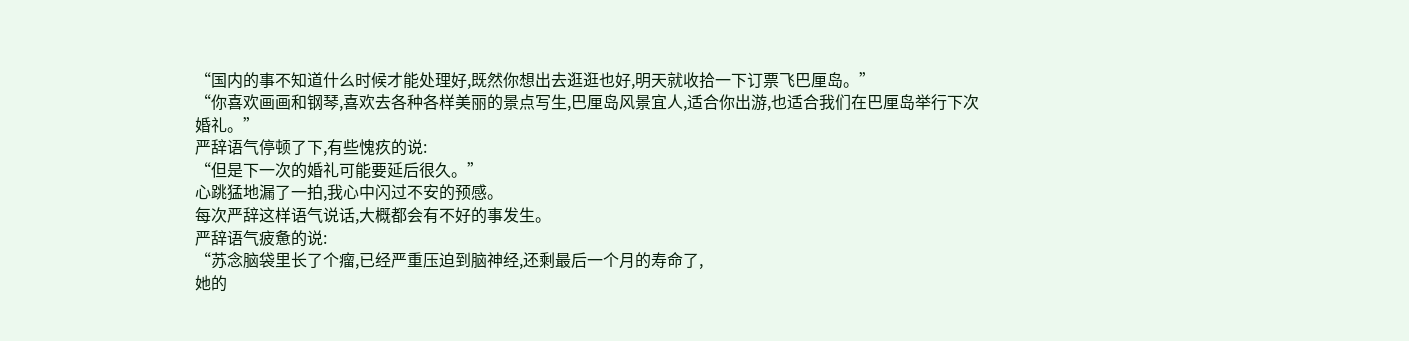“国内的事不知道什么时候才能处理好,既然你想出去逛逛也好,明天就收拾一下订票飞巴厘岛。”
“你喜欢画画和钢琴,喜欢去各种各样美丽的景点写生,巴厘岛风景宜人,适合你出游,也适合我们在巴厘岛举行下次婚礼。”
严辞语气停顿了下,有些愧疚的说:
“但是下一次的婚礼可能要延后很久。”
心跳猛地漏了一拍,我心中闪过不安的预感。
每次严辞这样语气说话,大概都会有不好的事发生。
严辞语气疲惫的说:
“苏念脑袋里长了个瘤,已经严重压迫到脑神经,还剩最后一个月的寿命了,
她的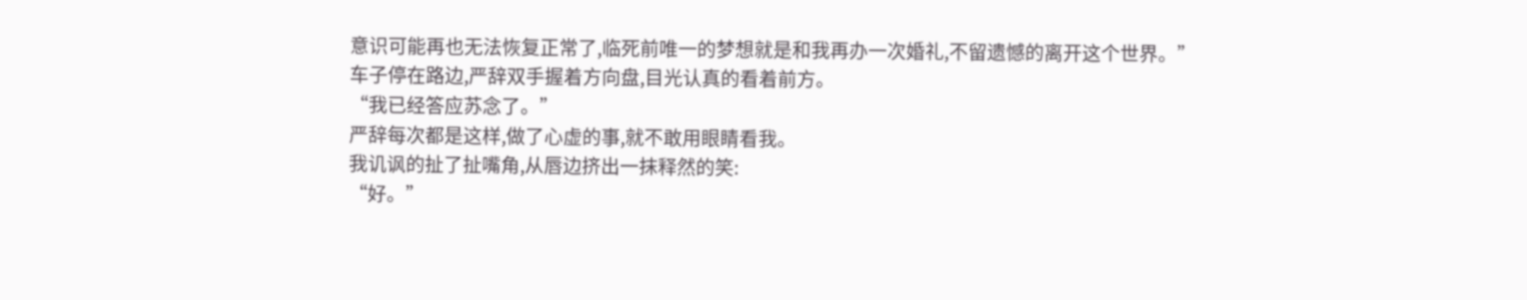意识可能再也无法恢复正常了,临死前唯一的梦想就是和我再办一次婚礼,不留遗憾的离开这个世界。”
车子停在路边,严辞双手握着方向盘,目光认真的看着前方。
“我已经答应苏念了。”
严辞每次都是这样,做了心虚的事,就不敢用眼睛看我。
我讥讽的扯了扯嘴角,从唇边挤出一抹释然的笑:
“好。”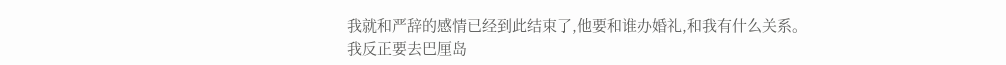我就和严辞的感情已经到此结束了,他要和谁办婚礼,和我有什么关系。
我反正要去巴厘岛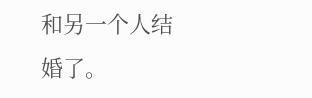和另一个人结婚了。